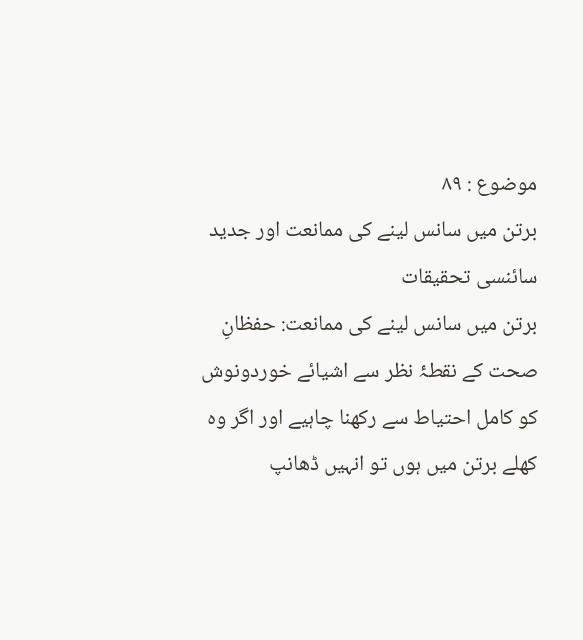موضوع : ۸۹
برتن میں سانس لینے کی ممانعت اور جدید سائنسی تحقیقات
برتن میں سانس لینے کی ممانعت: حفظانِ صحت کے نقطۂ نظر سے اشیائے خوردونوش کو کامل احتیاط سے رکھنا چاہیے اور اگر وہ کھلے برتن میں ہوں تو انہیں ڈھانپ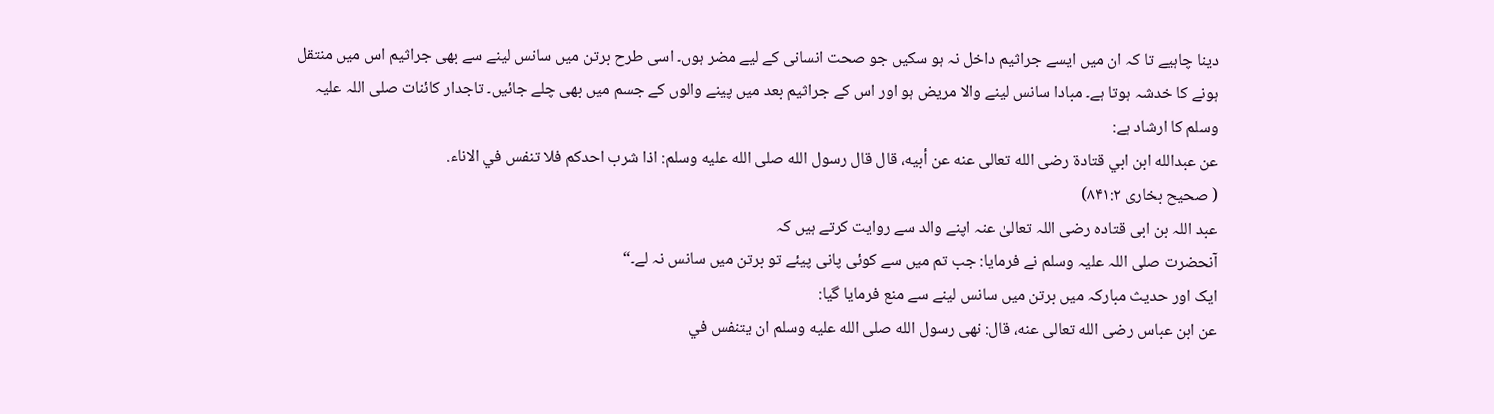دینا چاہیے تا کہ ان میں ایسے جراثیم داخل نہ ہو سکیں جو صحت انسانی کے لیے مضر ہوں۔ اسی طرح برتن میں سانس لینے سے بھی جراثیم اس میں منتقل ہونے کا خدشہ ہوتا ہے۔ مبادا سانس لینے والا مریض ہو اور اس کے جراثیم بعد میں پینے والوں کے جسم میں بھی چلے جائیں۔ تاجدار کائنات صلی اللہ علیہ وسلم کا ارشاد ہے:
عن عبدالله ابن ابي قتادة رضى الله تعالى عنه عن أبيه، قال قال رسول الله صلى الله عليه وسلم: اذا شرب احدكم فلا تنفس في الاناء.
( صحیح بخاری ۸۴۱:۲)
عبد اللہ بن ابی قتادہ رضی اللہ تعالیٰ عنہ اپنے والد سے روایت کرتے ہیں کہ
آنحضرت صلی اللہ علیہ وسلم نے فرمایا: جب تم میں سے کوئی پانی پیئے تو برتن میں سانس نہ لے۔“
ایک اور حدیث مبارکہ میں برتن میں سانس لینے سے منع فرمایا گیا:
عن ابن عباس رضی الله تعالى عنه، قال: نهى رسول الله صلى الله عليه وسلم ان يتنفس في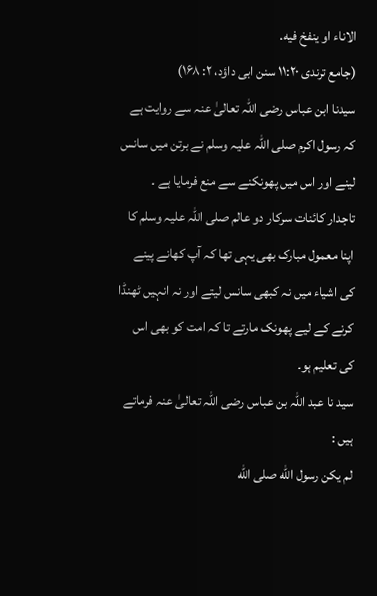الاناء او ينفخ فيه.
(جامع ترندی ۱۱:۲۰ سنن ابی داؤد، ۲: ۱۶۸)
سیدنا ابن عباس رضی اللہ تعالیٰ عنہ سے روایت ہے کہ رسول اکرم صلی اللہ علیہ وسلم نے برتن میں سانس لینے اور اس میں پھونکنے سے منع فرمایا ہے ۔
تاجدار کائنات سرکار دو عالم صلی اللہ علیہ وسلم کا اپنا معمول مبارک بھی یہی تھا کہ آپ کھانے پینے کی اشیاء میں نہ کبھی سانس لیتے اور نہ انہیں ٹھنڈا کرنے کے لیے پھونک مارتے تا کہ امت کو بھی اس کی تعلیم ہو۔
سید نا عبد اللہ بن عباس رضی اللہ تعالیٰ عنہ فرماتے ہیں :
لم يكن رسول الله صلى الله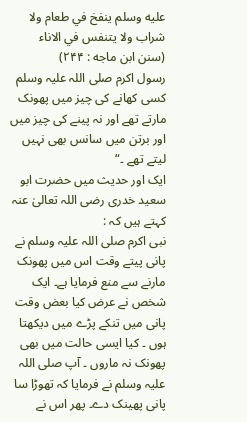عليه وسلم ينفخ في طعام ولا شراب ولا يتنفس في الاناء
(سنن ابن ماجه : ۲۴۴)
رسول اکرم صلی اللہ علیہ وسلم کسی کھانے کی چیز میں پھونک مارتے تھے اور نہ پینے کی چیز میں اور برتن میں سانس بھی نہیں لیتے تھے ۔“
ایک اور حدیث میں حضرت ابو سعید خدری رضی اللہ تعالیٰ عنہ کہتے ہیں کہ :
نبی اکرم صلی اللہ علیہ وسلم نے پانی پیتے وقت اس میں پھونک مارنے سے منع فرمایا ہے۔ ایک شخص نے عرض کیا بعض وقت پانی میں تنکے پڑے میں دیکھتا ہوں ۔ کیا ایسی حالت میں بھی پھونک نہ ماروں ۔ آپ صلی اللہ علیہ وسلم نے فرمایا کہ تھوڑا سا پانی پھینک دے۔ پھر اس نے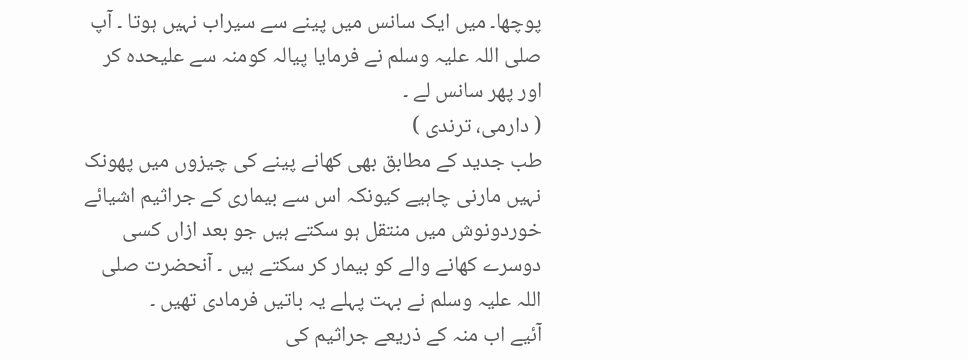پوچھا۔ میں ایک سانس میں پینے سے سیراب نہیں ہوتا ۔ آپ صلی اللہ علیہ وسلم نے فرمایا پیالہ کومنہ سے علیحدہ کر اور پھر سانس لے ۔
( دارمی، ترندی )
طب جدید کے مطابق بھی کھانے پینے کی چیزوں میں پھونک نہیں مارنی چاہیے کیونکہ اس سے بیماری کے جراثیم اشیائے خوردونوش میں منتقل ہو سکتے ہیں جو بعد ازاں کسی دوسرے کھانے والے کو بیمار کر سکتے ہیں ۔ آنحضرت صلی اللہ علیہ وسلم نے بہت پہلے یہ باتیں فرمادی تھیں ۔
آئیے اب منہ کے ذریعے جراثیم کی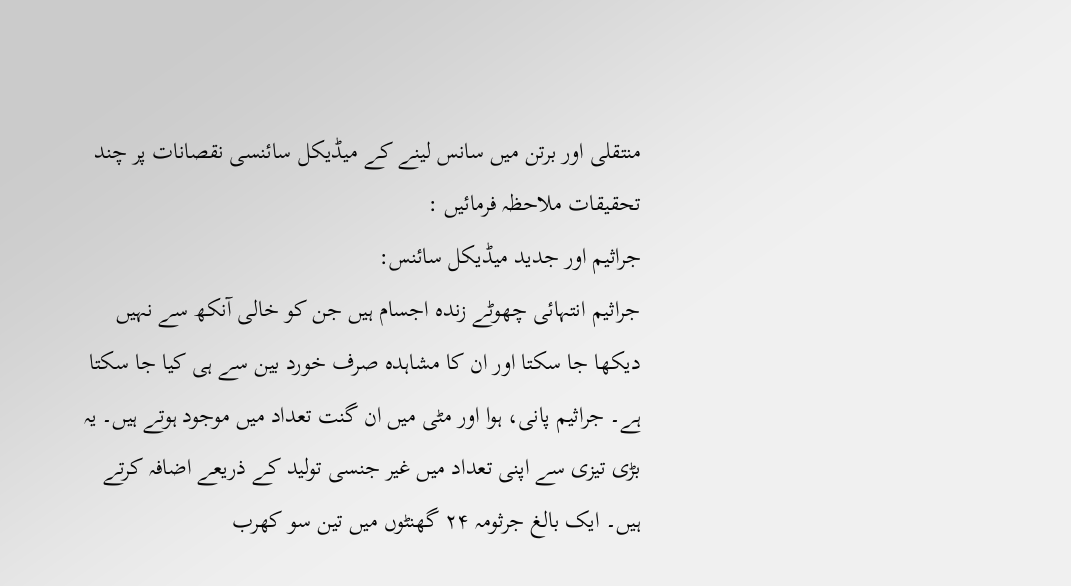منتقلی اور برتن میں سانس لینے کے میڈیکل سائنسی نقصانات پر چند تحقیقات ملاحظہ فرمائیں :
جراثیم اور جدید میڈیکل سائنس:
جراثیم انتہائی چھوٹے زندہ اجسام ہیں جن کو خالی آنکھ سے نہیں دیکھا جا سکتا اور ان کا مشاہدہ صرف خورد بین سے ہی کیا جا سکتا ہے۔ جراثیم پانی، ہوا اور مٹی میں ان گنت تعداد میں موجود ہوتے ہیں۔ یہ بڑی تیزی سے اپنی تعداد میں غیر جنسی تولید کے ذریعے اضافہ کرتے ہیں۔ ایک بالغ جرثومہ ۲۴ گھنٹوں میں تین سو کھرب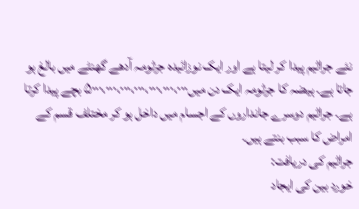نئے جراثیم پیدا کر لیتا ہے اور ایک نوزائیدہ جرثومہ آدھے گھنٹے میں بالغ ہو جاتا ہے۔ ہیضہ کا جرثومہ ایک دن میں۵۰۰۰،۰۰۰،۰۰۰،۰۰۰،۰۰۰،۰۰۰،۰۰۰ بچے پیدا کرتا ہے۔ جراثیم دوسرے جانداروں کے اجسام میں داخل ہو کر مختلف قسم کے امراض کا سبب بنتے ہیں۔
جراثیم کی دریافت:
خورد بین کی ایجاد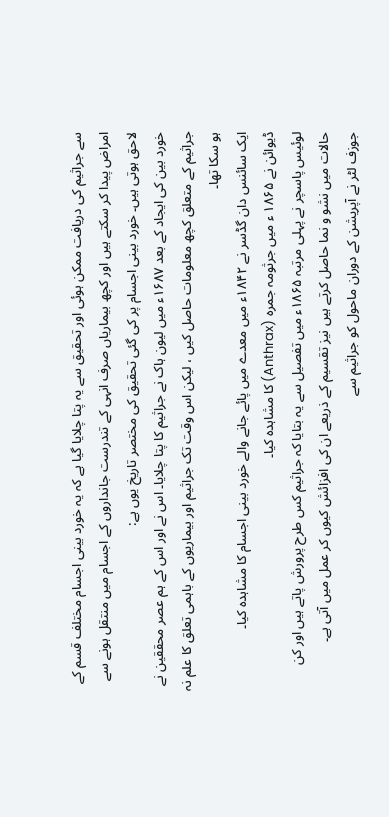سے جراثیم کی دریافت ممکن ہوئی اور تحقیق سے یہ پتا چلایا گیا ہے کہ یہ خورد بینی اجسام مختلف قسم کے امراض پیدا کر سکتے ہیں اور کچھ بیماریاں صرف انہی کے تندرست جانداروں کے اجسام میں منتقل ہونے سے لاحق ہوتی ہیں۔ خورد بینی اجسام پر کی گئی تحقیق کی مختصر تاریخ یوں ہے:
خورد بین کی ایجاد کے بعد ۱۶۸۷ء میں لیون ہاک نے جراثیم کا پتا چلایا۔ اس نے اور اس کے ہم عصر محققین نے جراثیم کے متعلق کچھ معلومات حاصل کیں ، لیکن اس وقت تک جراثیم اور بیماریوں کے باہمی تعلق کا علم نہ ہو سکا تھا۔
ایک سائنس دان گڈسر نے ۱۸۴۲ء میں معدے میں پائے جانے والے خورد بینی اجسام کا مشاہدہ کیا۔
ڈیوائن نے ۱۸۶۵ ء میں جرثومہ جمرہ (Anthrax) کا مشاہدہ کیا۔
لوئیس پاسچر نے پہلی مرتبہ ۱۸۶۵ء میں تفصیل سے یہ بتایا کہ جراثیم کس طرح پرورش پاتے ہیں اور کن حالات میں نشو و نما حاصل کرتے ہیں نیز تقسیم کے ذریعے ان کی افزائش کیوں کر عمل میں آتی ہے۔
جوزف لٹر نے آپریشن کے دوران ماحول کو جراثیم سے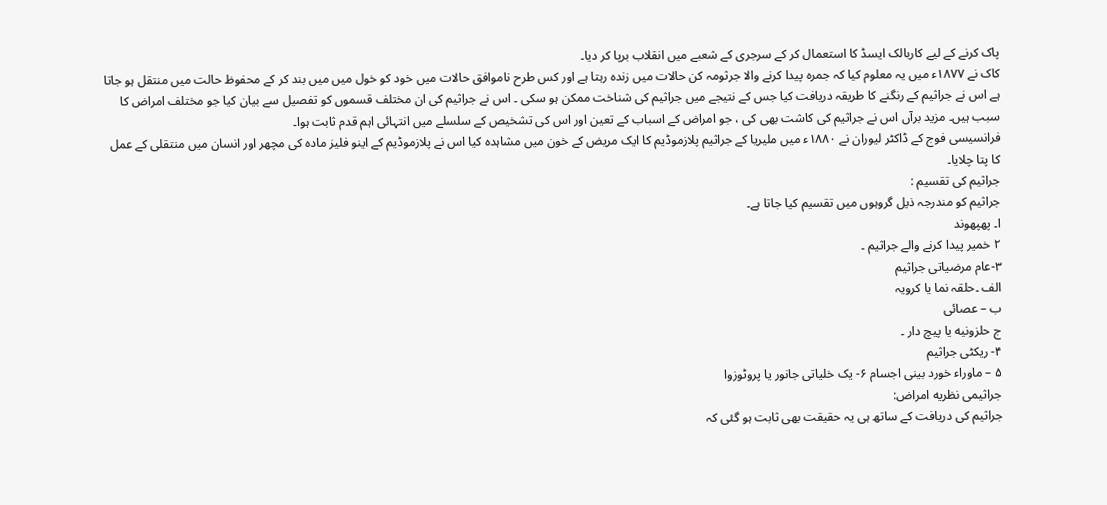پاک کرنے کے لیے کاربالک ایسڈ کا استعمال کر کے سرجری کے شعبے میں انقلاب برپا کر دیا۔
کاک نے ۱۸۷۷ء میں یہ معلوم کیا کہ جمرہ پیدا کرنے والا جرثومہ کن حالات میں زندہ رہتا ہے اور کس طرح ناموافق حالات میں خود کو خول میں میں بند کر کے محفوظ حالت میں منتقل ہو جاتا ہے اس نے جراثیم کے رنگنے کا طریقہ دریافت کیا جس کے نتیجے میں جراثیم کی شناخت ممکن ہو سکی ۔ اس نے جراثیم کی ان مختلف قسموں کو تفصیل سے بیان کیا جو مختلف امراض کا سبب ہیں۔ مزید برآں اس نے جراثیم کی کاشت بھی کی ، جو امراض کے اسباب کے تعین اور اس کی تشخیص کے سلسلے میں انتہائی اہم قدم ثابت ہوا۔
فرانسیسی فوج کے ڈاکٹر لیوران نے ۱۸۸۰ء میں ملیریا کے جراثیم پلازموڈیم کا ایک مریض کے خون میں مشاہدہ کیا اس نے پلازموڈیم کے اینو فلیز مادہ کی مچھر اور انسان میں منتقلی کے عمل کا پتا چلایا۔
جراثیم کی تقسیم :
جراثیم کو مندرجہ ذیل گروہوں میں تقسیم کیا جاتا ہے۔
ا۔ پھپھوند
۲ خمیر پیدا کرنے والے جراثیم ۔
۳-عام مرضیاتی جراثیم
الف ۔حلقہ نما یا کرویہ
ب – عصائی
ج حلزونیه یا پیچ دار ۔
۴- ریکٹی جراثیم
۵ – ماوراء خورد بینی اجسام ۶- یک خلیاتی جانور یا پروٹوزوا
جراثیمی نظریه امراض:
جراثیم کی دریافت کے ساتھ ہی یہ حقیقت بھی ثابت ہو گئی کہ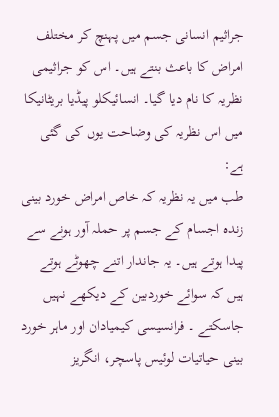جراثیم انسانی جسم میں پہنچ کر مختلف امراض کا باعث بنتے ہیں۔ اس کو جراثیمی نظریہ کا نام دیا گیا۔ انسائیکلو پیڈیا بریٹانیکا میں اس نظریہ کی وضاحت یوں کی گئی ہے:
طب میں یہ نظریہ کہ خاص امراض خورد بینی زندہ اجسام کے جسم پر حملہ آور ہونے سے پیدا ہوتے ہیں۔ یہ جاندار اتنے چھوٹے ہوتے ہیں کہ سوائے خوردبین کے دیکھے نہیں جاسکتے ۔ فرانسیسی کیمیادان اور ماہر خورد بینی حیاتیات لوئیس پاسچر، انگریز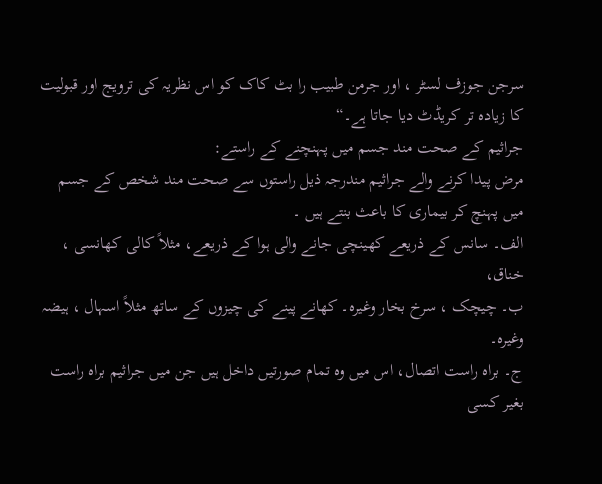سرجن جوزف لسٹر ، اور جرمن طبیب را بٹ کاک کو اس نظریہ کی ترویج اور قبولیت کا زیادہ تر کریڈٹ دیا جاتا ہے۔“
جراثیم کے صحت مند جسم میں پہنچنے کے راستے:
مرض پیدا کرنے والے جراثیم مندرجہ ذیل راستوں سے صحت مند شخص کے جسم میں پہنچ کر بیماری کا باعث بنتے ہیں ۔
الف۔ سانس کے ذریعے کھینچی جانے والی ہوا کے ذریعے، مثلاً کالی کھانسی ، خناق،
ب۔ چیچک ، سرخ بخار وغیرہ۔ کھانے پینے کی چیزوں کے ساتھ مثلاً اسہال ، ہیضہ وغیرہ۔
ج۔ براہ راست اتصال، اس میں وہ تمام صورتیں داخل ہیں جن میں جراثیم براہ راست بغیر کسی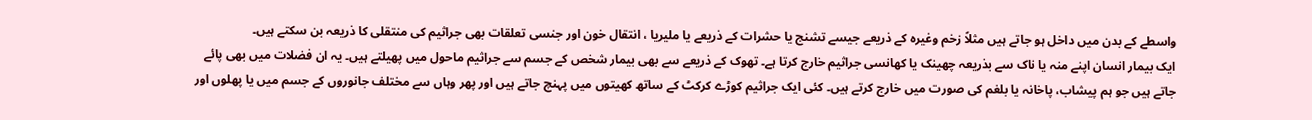واسطے کے بدن میں داخل ہو جاتے ہیں مثلاً زخم وغیرہ کے ذریعے جیسے تشنج یا حشرات کے ذریعے یا ملیریا ، انتقال خون اور جنسی تعلقات بھی جراثیم کی منتقلی کا ذریعہ بن سکتے ہیں۔
ایک بیمار انسان اپنے منہ یا ناک سے بذریعہ چھینک یا کھانسی جراثیم خارج کرتا ہے۔ تھوک کے ذریعے سے بھی بیمار شخص کے جسم سے جراثیم ماحول میں پھیلتے ہیں۔ یہ ان فضلات میں بھی پائے جاتے ہیں جو ہم پیشاب، پاخانہ یا بلغم کی صورت میں خارج کرتے ہیں۔ کئی ایک جراثیم کوڑے کرکٹ کے ساتھ کھیتوں میں پہنچ جاتے ہیں اور پھر وہاں سے مختلف جانوروں کے جسم میں یا پھلوں اور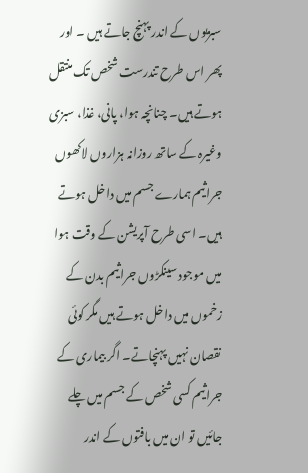سبزیوں کے اندر پہنچ جاتے ہیں ۔ اور پھر اس طرح تندرست شخص تک منتقل ہوتے ہیں۔ چنانچہ ہوا، پانی، غذا، سبزی وغیرہ کے ساتھ روزانہ ہزاروں لاکھوں جراثیم ہمارے جسم میں داخل ہوتے ہیں۔ اسی طرح آپریشن کے وقت ہوا میں موجود سینکڑوں جراثیم بدن کے زخموں میں داخل ہوتے ہیں مگر کوئی نقصان نہیں پہنچاتے۔ اگر بیماری کے جراثیم کسی شخص کے جسم میں چلے جائیں تو ان میں بافتوں کے اندر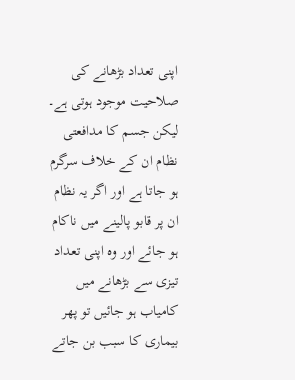اپنی تعداد بڑھانے کی صلاحیت موجود ہوتی ہے۔ لیکن جسم کا مدافعتی نظام ان کے خلاف سرگرم ہو جاتا ہے اور اگر یہ نظام ان پر قابو پالینے میں ناکام ہو جائے اور وہ اپنی تعداد تیزی سے بڑھانے میں کامیاب ہو جائیں تو پھر بیماری کا سبب بن جاتے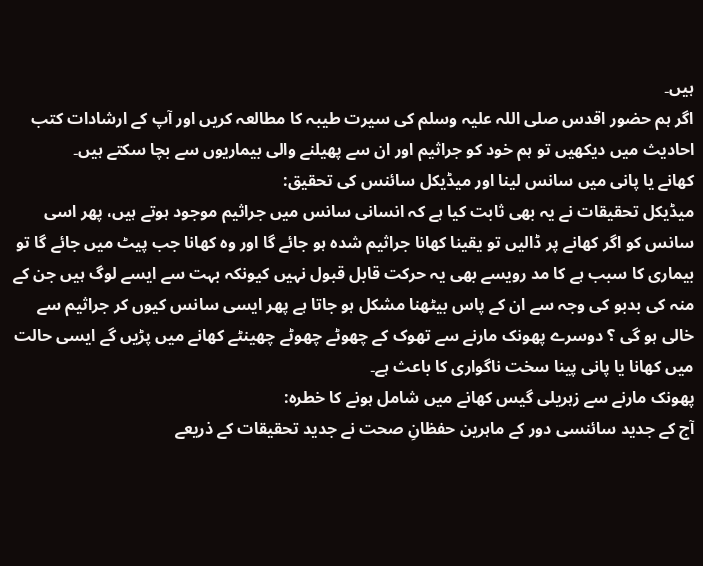ہیں۔
اگر ہم حضور اقدس صلی اللہ علیہ وسلم کی سیرت طیبہ کا مطالعہ کریں اور آپ کے ارشادات کتب احادیث میں دیکھیں تو ہم خود کو جراثیم اور ان سے پھیلنے والی بیماریوں سے بچا سکتے ہیں۔
کھانے یا پانی میں سانس لینا اور میڈیکل سائنس کی تحقیق:
میڈیکل تحقیقات نے یہ بھی ثابت کیا ہے کہ انسانی سانس میں جراثیم موجود ہوتے ہیں، پھر اسی سانس کو اگر کھانے پر ڈالیں تو یقینا کھانا جراثیم شدہ ہو جائے گا اور وہ کھانا جب پیٹ میں جائے گا تو بیماری کا سبب ہے کا مد رویسے بھی یہ حرکت قابل قبول نہیں کیونکہ بہت سے ایسے لوگ ہیں جن کے منہ کی بدبو کی وجہ سے ان کے پاس بیٹھنا مشکل ہو جاتا ہے پھر ایسی سانس کیوں کر جراثیم سے خالی ہو گی ؟ دوسرے پھونک مارنے سے تھوک کے چھوٹے چھوٹے چھینٹے کھانے میں پڑیں گے ایسی حالت میں کھانا یا پانی پینا سخت ناگواری کا باعث ہے۔
پھونک مارنے سے زہریلی گیس کھانے میں شامل ہونے کا خطرہ:
آج کے جدید سائنسی دور کے ماہرین حفظانِ صحت نے جدید تحقیقات کے ذریعے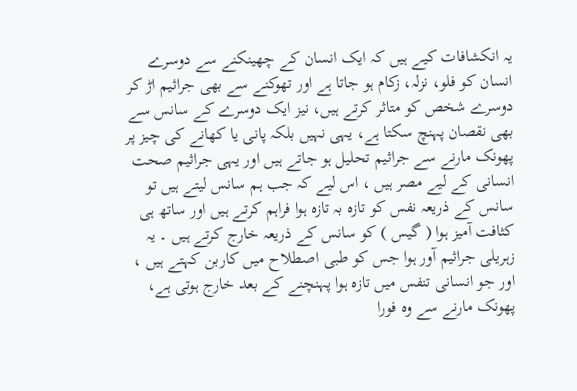یہ انکشافات کیے ہیں کہ ایک انسان کے چھینکنے سے دوسرے انسان کو فلو، نزلہ، زکام ہو جاتا ہے اور تھوکنے سے بھی جراثیم اڑ کر دوسرے شخص کو متاثر کرتے ہیں، نیز ایک دوسرے کے سانس سے بھی نقصان پہنچ سکتا ہے، یہی نہیں بلکہ پانی یا کھانے کی چیز پر پھونک مارنے سے جراثیم تحلیل ہو جاتے ہیں اور یہی جراثیم صحت انسانی کے لیے مصر ہیں ، اس لیے کہ جب ہم سانس لیتے ہیں تو سانس کے ذریعہ نفس کو تازہ بہ تازہ ہوا فراہم کرتے ہیں اور ساتھ ہی کثافت آمیز ہوا ( گیس ) کو سانس کے ذریعہ خارج کرتے ہیں ۔ یہ زہریلی جراثیم آور ہوا جس کو طبی اصطلاح میں کاربن کہتے ہیں ، اور جو انسانی تنفس میں تازہ ہوا پہنچنے کے بعد خارج ہوتی ہے، پھونک مارنے سے وہ فورا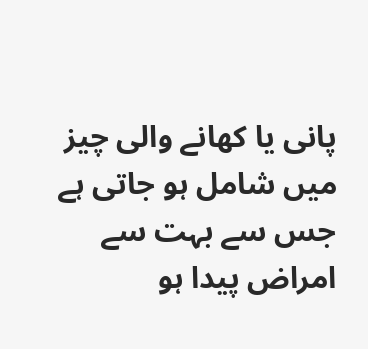پانی یا کھانے والی چیز میں شامل ہو جاتی ہے جس سے بہت سے امراض پیدا ہو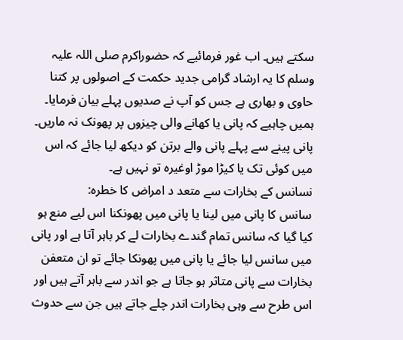سکتے ہیں۔ اب غور فرمائیے کہ حضوراکرم صلی اللہ علیہ وسلم کا یہ ارشاد گرامی جدید حکمت کے اصولوں پر کتنا حاوی و بھاری ہے جس کو آپ نے صدیوں پہلے بیان فرمایا۔
ہمیں چاہیے کہ پانی یا کھانے والی چیزوں پر پھونک نہ ماریں۔ پانی پینے سے پہلے پانی والے برتن کو دیکھ لیا جائے کہ اس میں کوئی تک یا کیڑا موڑ اوغیرہ تو نہیں ہے۔
نسانس کے بخارات سے متعد د امراض کا خطرہ:
سانس کا پانی میں لینا یا پانی میں پھونکنا اس لیے منع ہو کیا گیا کہ سانس تمام گندے بخارات لے کر باہر آتا ہے اور پانی میں سانس لیا جائے یا پانی میں پھونکا جائے تو ان متعفن بخارات سے پانی متاثر ہو جاتا ہے جو اندر سے باہر آتے ہیں اور اس طرح سے وہی بخارات اندر چلے جاتے ہیں جن سے حدوث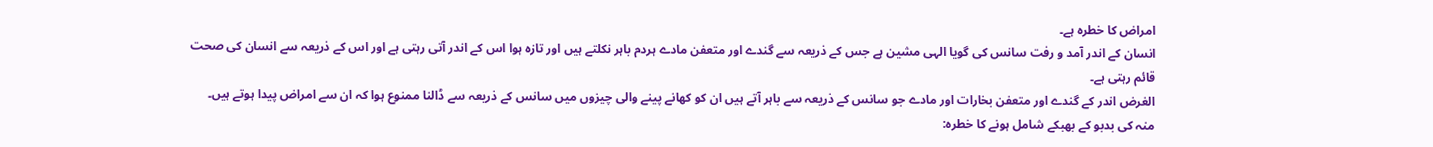امراض کا خطرہ ہے۔
انسان کے اندر آمد و رفت سانس کی گویا الہی مشین ہے جس کے ذریعہ سے گندے اور متعفن مادے ہردم باہر نکلتے ہیں اور تازہ ہوا اس کے اندر آتی رہتی ہے اور اس کے ذریعہ سے انسان کی صحت قائم رہتی ہے۔
الغرض اندر کے گندے اور متعفن بخارات اور مادے جو سانس کے ذریعہ سے باہر آتے ہیں ان کو کھانے پینے والی چیزوں میں سانس کے ذریعہ سے ڈالنا ممنوع ہوا کہ ان سے امراض پیدا ہوتے ہیں۔
منہ کی بدبو کے بھبکے شامل ہونے کا خطرہ: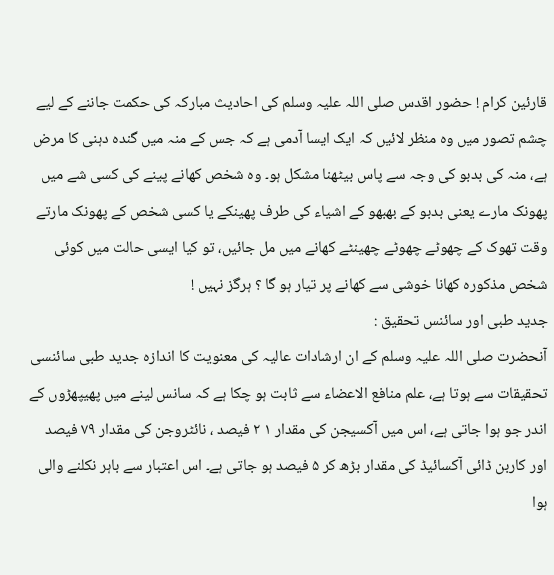قارئین کرام ! حضور اقدس صلی اللہ علیہ وسلم کی احادیث مبارکہ کی حکمت جاننے کے لیے چشم تصور میں وہ منظر لائیں کہ ایک ایسا آدمی ہے کہ جس کے منہ میں گندہ دہنی کا مرض ہے، منہ کی بدبو کی وجہ سے پاس بیٹھنا مشکل ہو۔ وہ شخص کھانے پینے کی کسی شے میں پھونک مارے یعنی بدبو کے بھبھو کے اشیاء کی طرف پھینکے یا کسی شخص کے پھونک مارتے وقت تھوک کے چھوٹے چھوٹے چھینٹے کھانے میں مل جائیں، تو کیا ایسی حالت میں کوئی شخص مذکورہ کھانا خوشی سے کھانے پر تیار ہو گا ؟ ہرگز نہیں !
جدید طبی اور سائنس تحقیق :
آنحضرت صلی اللہ علیہ وسلم کے ان ارشادات عالیہ کی معنویت کا اندازہ جدید طبی سائنسی تحقیقات سے ہوتا ہے، علم منافع الاعضاء سے ثابت ہو چکا ہے کہ سانس لینے میں پھیپھڑوں کے اندر جو ہوا جاتی ہے، اس میں آکسیجن کی مقدار ۱ ۲ فیصد ، نائٹروجن کی مقدار ۷۹ فیصد اور کاربن ڈائی آکسائیڈ کی مقدار بڑھ کر ۵ فیصد ہو جاتی ہے۔ اس اعتبار سے باہر نکلنے والی ہوا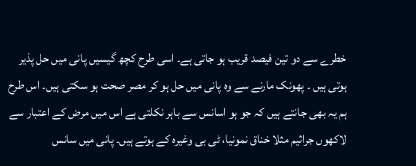خطرے سے دو تین فیصد قریب ہو جاتی ہے۔ اسی طرح کچھ گیسیں پانی میں حل پذیر ہوتی ہیں ۔ پھونک مارنے سے وہ پانی میں حل ہو کر مصر صحت ہو سکتی ہیں۔ اس طرح ہم یہ بھی جانتے ہیں کہ جو ہو اسانس سے باہر نکلتی ہے اس میں مرض کے اعتبار سے لاکھوں جراثیم مثلا خناق نمونیا، ٹی بی وغیرہ کے ہوتے ہیں۔ پانی میں سانس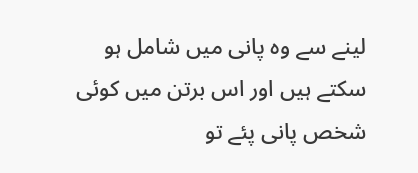لینے سے وہ پانی میں شامل ہو سکتے ہیں اور اس برتن میں کوئی شخص پانی پئے تو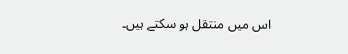اس میں منتقل ہو سکتے ہیں۔